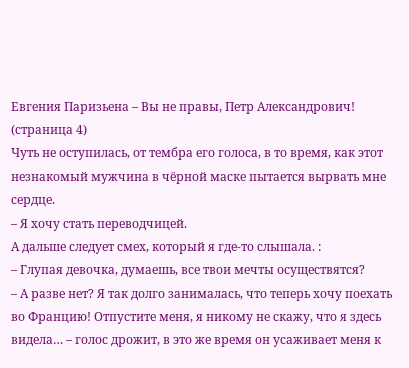Евгения Паризьена – Вы не правы, Петр Александрович! (страница 4)
Чуть не оступилась, от тембра его голоса, в то время, как этот незнакомый мужчина в чёрной маске пытается вырвать мне сердце.
– Я хочу стать переводчицей.
А дальше следует смех, который я где-то слышала. :
– Глупая девочка, думаешь, все твои мечты осуществятся?
– А разве нет? Я так долго занималась, что теперь хочу поехать во Францию! Отпустите меня, я никому не скажу, что я здесь видела… – голос дрожит, в это же время он усаживает меня к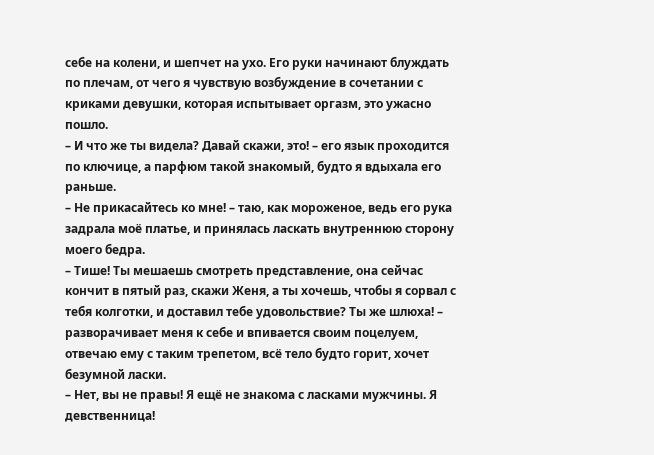себе на колени, и шепчет на ухо. Его руки начинают блуждать по плечам, от чего я чувствую возбуждение в сочетании с криками девушки, которая испытывает оргазм, это ужасно пошло.
– И что же ты видела? Давай скажи, это! – его язык проходится по ключице, а парфюм такой знакомый, будто я вдыхала его раньше.
– Не прикасайтесь ко мне! – таю, как мороженое, ведь его рука задрала моё платье, и принялась ласкать внутреннюю сторону моего бедра.
– Тише! Ты мешаешь смотреть представление, она сейчас кончит в пятый раз, скажи Женя, а ты хочешь, чтобы я сорвал с тебя колготки, и доставил тебе удовольствие? Ты же шлюха! – разворачивает меня к себе и впивается своим поцелуем, отвечаю ему с таким трепетом, всё тело будто горит, хочет безумной ласки.
– Нет, вы не правы! Я ещё не знакома с ласками мужчины. Я девственница!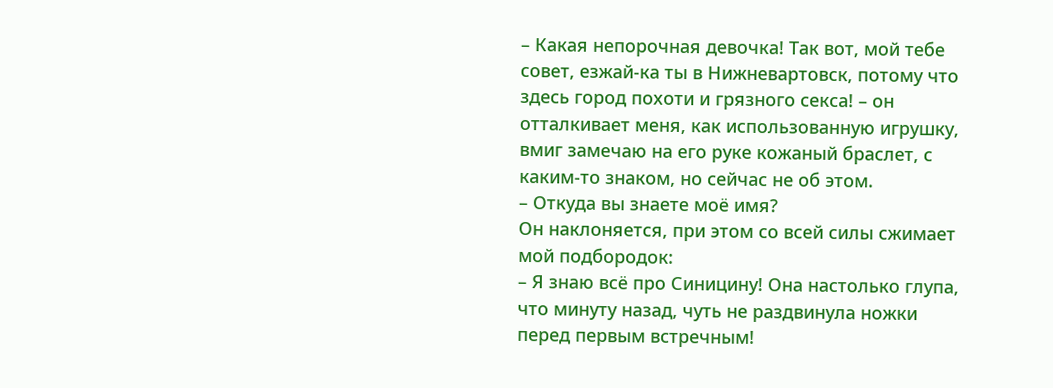– Какая непорочная девочка! Так вот, мой тебе совет, езжай-ка ты в Нижневартовск, потому что здесь город похоти и грязного секса! – он отталкивает меня, как использованную игрушку, вмиг замечаю на его руке кожаный браслет, с каким-то знаком, но сейчас не об этом.
– Откуда вы знаете моё имя?
Он наклоняется, при этом со всей силы сжимает мой подбородок:
– Я знаю всё про Синицину! Она настолько глупа, что минуту назад, чуть не раздвинула ножки перед первым встречным!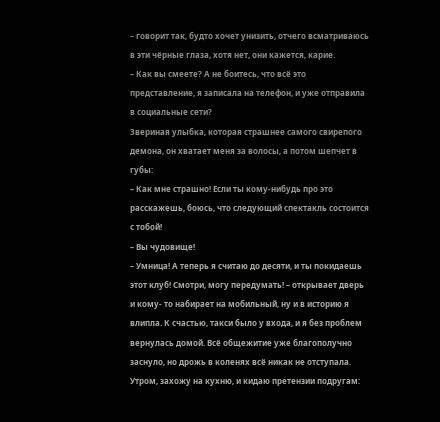– говорит так, будто хочет унизить, отчего всматриваюсь в эти чёрные глаза, хотя нет, они кажется, карие.
– Как вы смеете? А не боитесь, что всё это представление, я записала на телефон, и уже отправила в социальные сети?
Звериная улыбка, которая страшнее самого свирепого демона, он хватает меня за волосы, а потом шепчет в губы:
– Как мне страшно! Если ты кому-нибудь про это расскажешь, боюсь, что следующий спектакль состоится с тобой!
– Вы чудовище!
– Умница! А теперь я считаю до десяти, и ты покидаешь этот клуб! Смотри, могу передумать! – открывает дверь и кому- то набирает на мобильный, ну и в историю я влипла. К счастью, такси было у входа, и я без проблем вернулась домой. Всё общежитие уже благополучно заснуло, но дрожь в коленях всё никак не отступала.
Утром, захожу на кухню, и кидаю претензии подругам: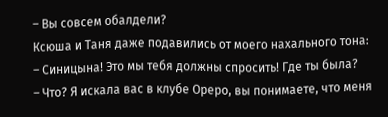– Вы совсем обалдели?
Ксюша и Таня даже подавились от моего нахального тона:
– Синицына! Это мы тебя должны спросить! Где ты была?
– Что? Я искала вас в клубе Ореро, вы понимаете, что меня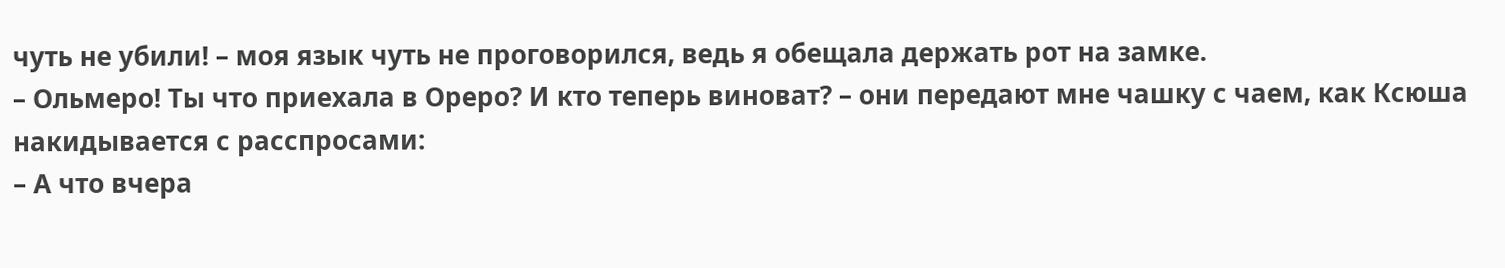чуть не убили! – моя язык чуть не проговорился, ведь я обещала держать рот на замке.
– Ольмеро! Ты что приехала в Ореро? И кто теперь виноват? – они передают мне чашку с чаем, как Ксюша накидывается с расспросами:
– А что вчера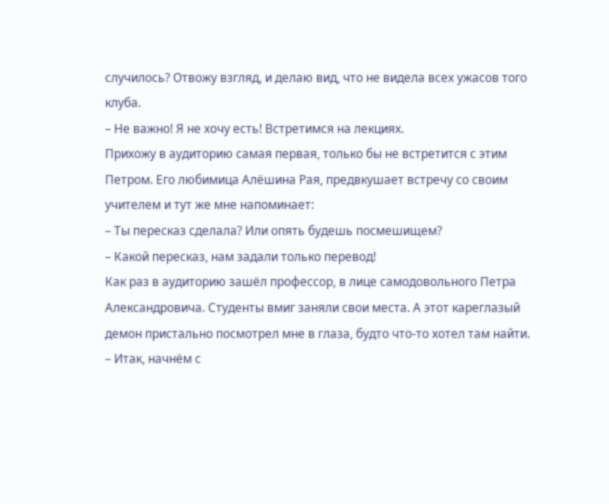случилось? Отвожу взгляд, и делаю вид, что не видела всех ужасов того клуба.
– Не важно! Я не хочу есть! Встретимся на лекциях.
Прихожу в аудиторию самая первая, только бы не встретится с этим Петром. Его любимица Алёшина Рая, предвкушает встречу со своим учителем и тут же мне напоминает:
– Ты пересказ сделала? Или опять будешь посмешищем?
– Какой пересказ, нам задали только перевод!
Как раз в аудиторию зашёл профессор, в лице самодовольного Петра Александровича. Студенты вмиг заняли свои места. А этот кареглазый демон пристально посмотрел мне в глаза, будто что-то хотел там найти.
– Итак, начнём с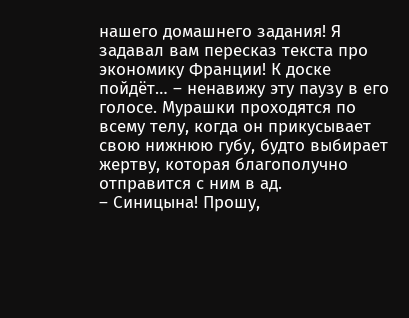нашего домашнего задания! Я задавал вам пересказ текста про экономику Франции! К доске пойдёт… – ненавижу эту паузу в его голосе. Мурашки проходятся по всему телу, когда он прикусывает свою нижнюю губу, будто выбирает жертву, которая благополучно отправится с ним в ад.
– Синицына! Прошу,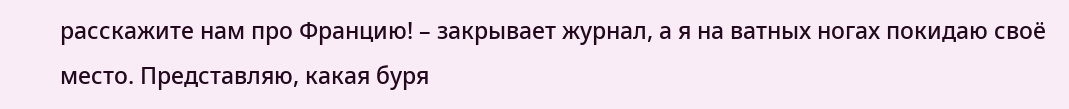расскажите нам про Францию! – закрывает журнал, а я на ватных ногах покидаю своё место. Представляю, какая буря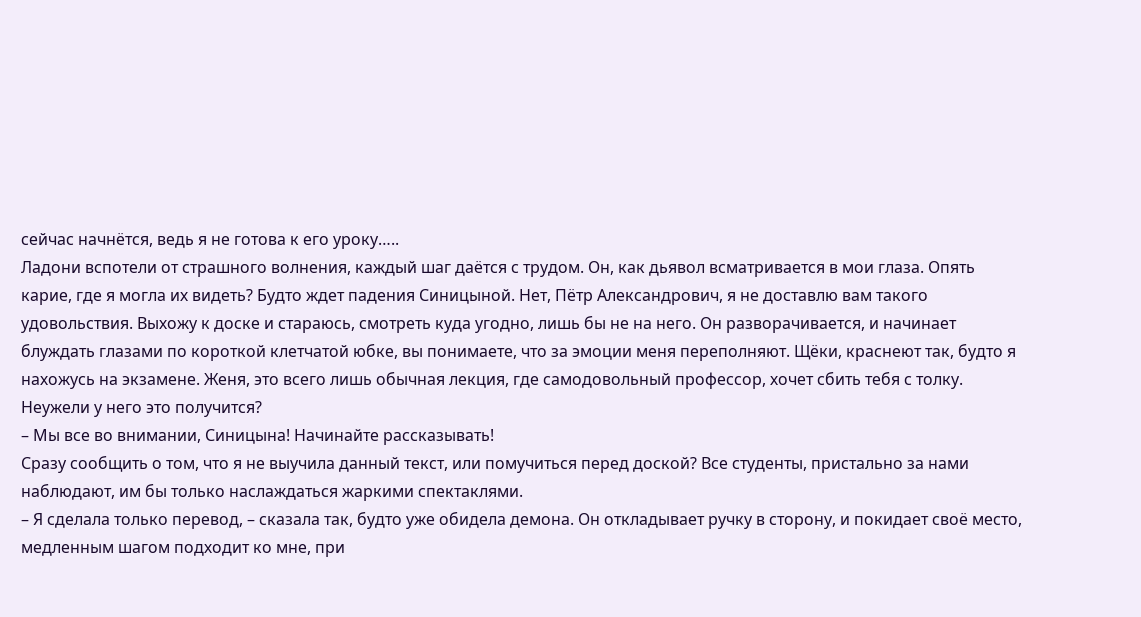сейчас начнётся, ведь я не готова к его уроку…..
Ладони вспотели от страшного волнения, каждый шаг даётся с трудом. Он, как дьявол всматривается в мои глаза. Опять карие, где я могла их видеть? Будто ждет падения Синицыной. Нет, Пётр Александрович, я не доставлю вам такого удовольствия. Выхожу к доске и стараюсь, смотреть куда угодно, лишь бы не на него. Он разворачивается, и начинает блуждать глазами по короткой клетчатой юбке, вы понимаете, что за эмоции меня переполняют. Щёки, краснеют так, будто я нахожусь на экзамене. Женя, это всего лишь обычная лекция, где самодовольный профессор, хочет сбить тебя с толку. Неужели у него это получится?
– Мы все во внимании, Синицына! Начинайте рассказывать!
Сразу сообщить о том, что я не выучила данный текст, или помучиться перед доской? Все студенты, пристально за нами наблюдают, им бы только наслаждаться жаркими спектаклями.
– Я сделала только перевод, – сказала так, будто уже обидела демона. Он откладывает ручку в сторону, и покидает своё место, медленным шагом подходит ко мне, при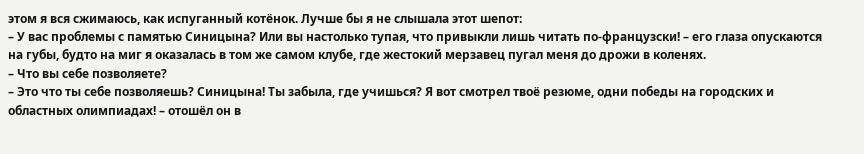этом я вся сжимаюсь, как испуганный котёнок. Лучше бы я не слышала этот шепот:
– У вас проблемы с памятью Синицына? Или вы настолько тупая, что привыкли лишь читать по-французски! – его глаза опускаются на губы, будто на миг я оказалась в том же самом клубе, где жестокий мерзавец пугал меня до дрожи в коленях.
– Что вы себе позволяете?
– Это что ты себе позволяешь? Синицына! Ты забыла, где учишься? Я вот смотрел твоё резюме, одни победы на городских и областных олимпиадах! – отошёл он в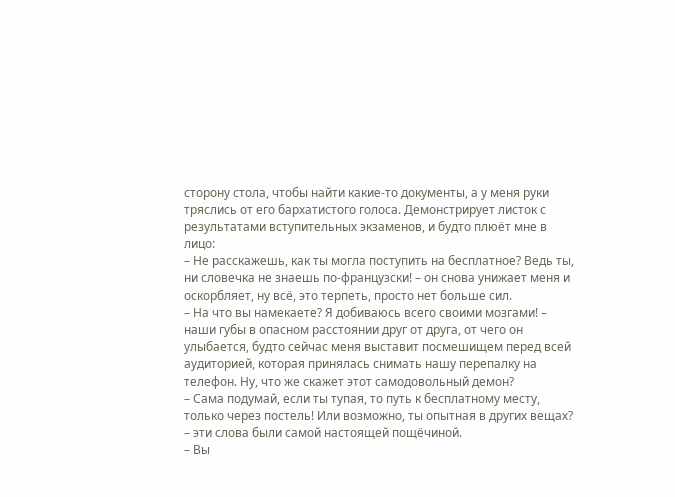сторону стола, чтобы найти какие-то документы, а у меня руки тряслись от его бархатистого голоса. Демонстрирует листок с результатами вступительных экзаменов, и будто плюёт мне в лицо:
– Не расскажешь, как ты могла поступить на бесплатное? Ведь ты, ни словечка не знаешь по-французски! – он снова унижает меня и оскорбляет, ну всё, это терпеть, просто нет больше сил.
– На что вы намекаете? Я добиваюсь всего своими мозгами! – наши губы в опасном расстоянии друг от друга, от чего он улыбается, будто сейчас меня выставит посмешищем перед всей аудиторией, которая принялась снимать нашу перепалку на телефон. Ну, что же скажет этот самодовольный демон?
– Сама подумай, если ты тупая, то путь к бесплатному месту, только через постель! Или возможно, ты опытная в других вещах? – эти слова были самой настоящей пощёчиной.
– Вы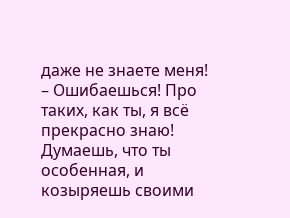даже не знаете меня!
– Ошибаешься! Про таких, как ты, я всё прекрасно знаю! Думаешь, что ты особенная, и козыряешь своими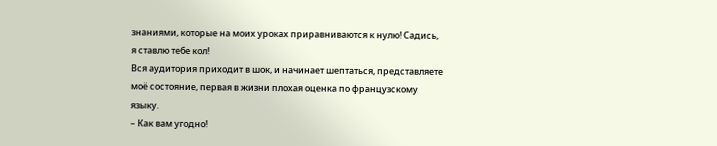знаниями, которые на моих уроках приравниваются к нулю! Садись, я ставлю тебе кол!
Вся аудитория приходит в шок, и начинает шептаться, представляете моё состояние, первая в жизни плохая оценка по французскому языку.
– Как вам угодно!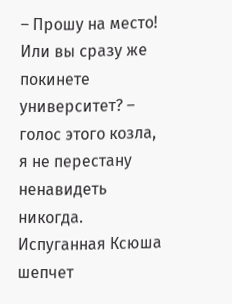– Прошу на место! Или вы сразу же покинете университет? – голос этого козла, я не перестану ненавидеть никогда. Испуганная Ксюша шепчет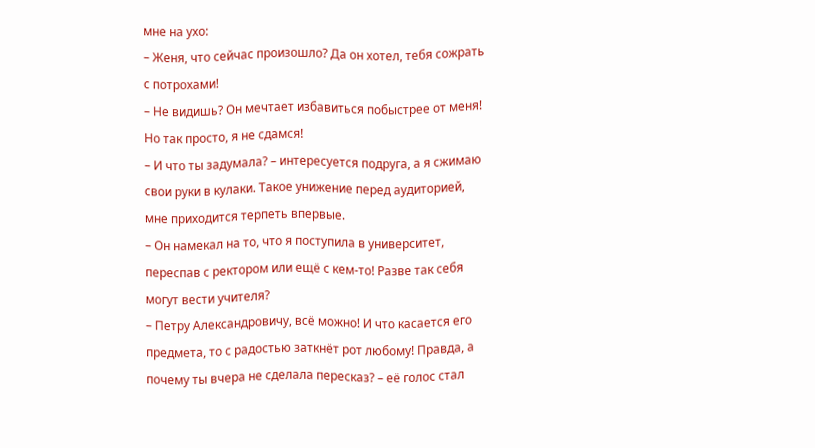мне на ухо:
– Женя, что сейчас произошло? Да он хотел, тебя сожрать с потрохами!
– Не видишь? Он мечтает избавиться побыстрее от меня! Но так просто, я не сдамся!
– И что ты задумала? – интересуется подруга, а я сжимаю свои руки в кулаки. Такое унижение перед аудиторией, мне приходится терпеть впервые.
– Он намекал на то, что я поступила в университет, переспав с ректором или ещё с кем-то! Разве так себя могут вести учителя?
– Петру Александровичу, всё можно! И что касается его предмета, то с радостью заткнёт рот любому! Правда, а почему ты вчера не сделала пересказ? – её голос стал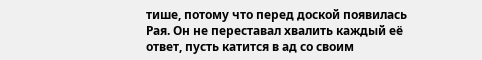тише, потому что перед доской появилась Рая. Он не переставал хвалить каждый её ответ, пусть катится в ад со своим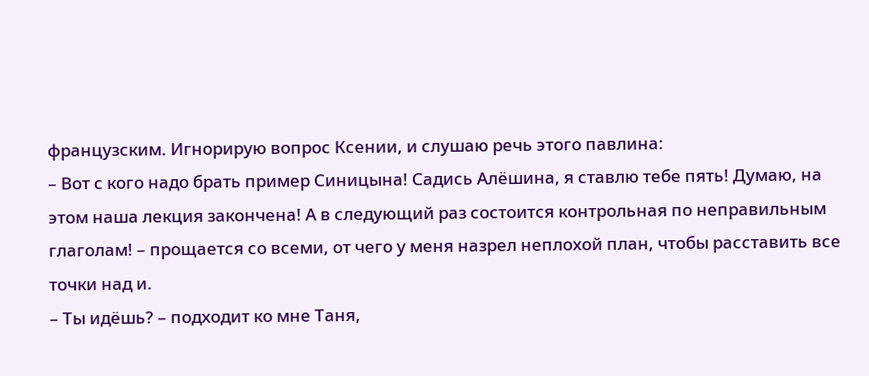французским. Игнорирую вопрос Ксении, и слушаю речь этого павлина:
– Вот с кого надо брать пример Синицына! Садись Алёшина, я ставлю тебе пять! Думаю, на этом наша лекция закончена! А в следующий раз состоится контрольная по неправильным глаголам! – прощается со всеми, от чего у меня назрел неплохой план, чтобы расставить все точки над и.
– Ты идёшь? – подходит ко мне Таня,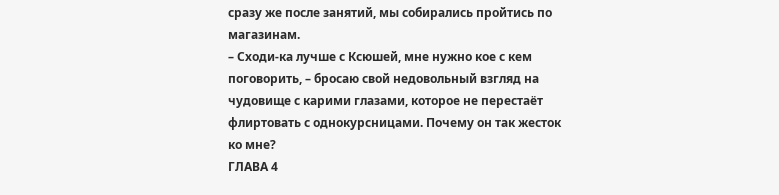сразу же после занятий, мы собирались пройтись по магазинам.
– Сходи-ка лучше с Ксюшей, мне нужно кое с кем поговорить, – бросаю свой недовольный взгляд на чудовище с карими глазами, которое не перестаёт флиртовать с однокурсницами. Почему он так жесток ко мне?
ГЛАВА 4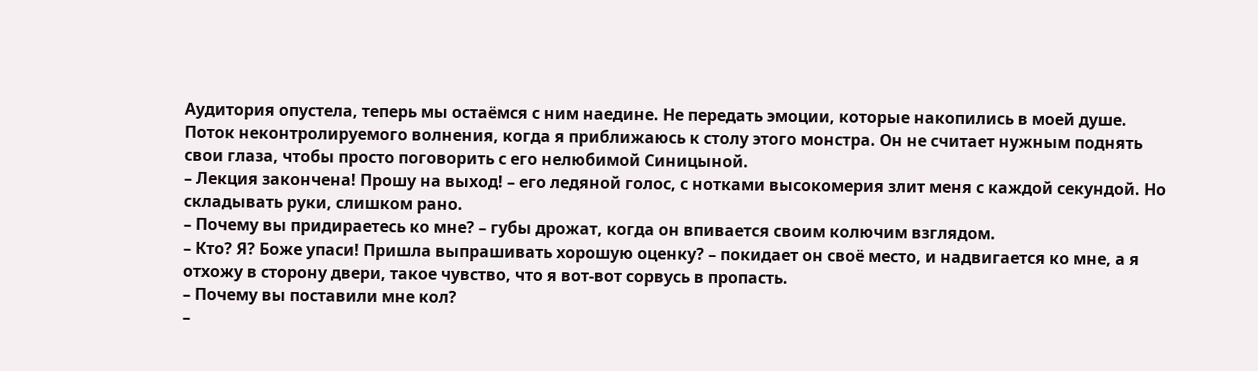Аудитория опустела, теперь мы остаёмся с ним наедине. Не передать эмоции, которые накопились в моей душе. Поток неконтролируемого волнения, когда я приближаюсь к столу этого монстра. Он не считает нужным поднять свои глаза, чтобы просто поговорить с его нелюбимой Синицыной.
– Лекция закончена! Прошу на выход! – его ледяной голос, с нотками высокомерия злит меня с каждой секундой. Но складывать руки, слишком рано.
– Почему вы придираетесь ко мне? – губы дрожат, когда он впивается своим колючим взглядом.
– Кто? Я? Боже упаси! Пришла выпрашивать хорошую оценку? – покидает он своё место, и надвигается ко мне, а я отхожу в сторону двери, такое чувство, что я вот-вот сорвусь в пропасть.
– Почему вы поставили мне кол?
–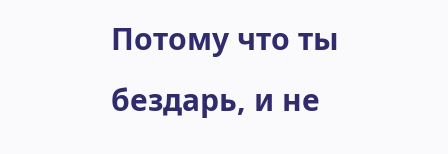Потому что ты бездарь, и не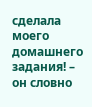сделала моего домашнего задания! – он словно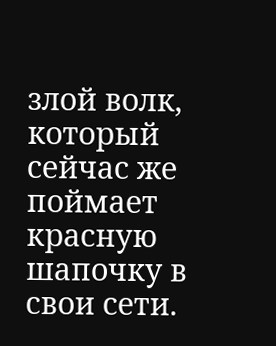злой волк, который сейчас же поймает красную шапочку в свои сети.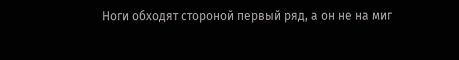Ноги обходят стороной первый ряд, а он не на миг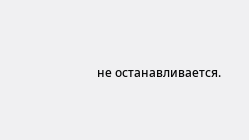не останавливается.